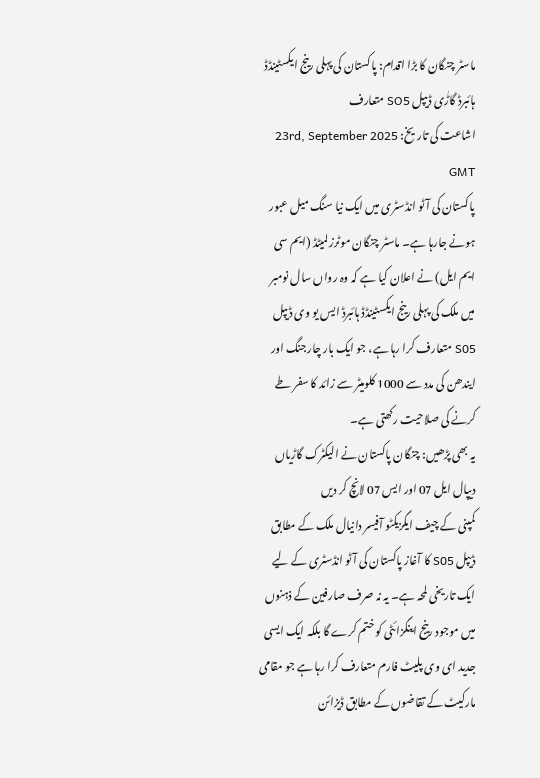ماسٹر چنگان کا بڑا اقدام: پاکستان کی پہلی رینج ایکسٹینڈڈ ہائبرڈ گاڑٰی ڈیپل SO5 متعارف
اشاعت کی تاریخ: 23rd, September 2025 GMT
پاکستان کی آٹو انڈسٹری میں ایک نیا سنگ میل عبور ہونے جارہا ہے۔ ماسٹر چنگان موٹرز لمیٹڈ (ایم سی ایم ایل) نے اعلان کیا ہے کہ وہ رواں سال نومبر میں ملک کی پہلی رینج ایکسٹینڈڈ ہائبرڈ ایس یو وی ڈیپل S05 متعارف کرا رہا ہے، جو ایک بار چارجنگ اور ایندھن کی مدد سے 1000 کلومیٹر سے زائد کا سفر طے کرنے کی صلاحیت رکھتی ہے۔
یہ بھی پڑھیں: چنگان پاکستان نے الیکٹرک گاڑیاں دیپال ایل 07 اور ایس 07 لانچ کر دیں
کمپنی کے چیف ایگزیکٹو آفیسر دانیال ملک کے مطابق ڈیپل S05 کا آغاز پاکستان کی آٹو انڈسٹری کے لیے ایک تاریخی لمحہ ہے۔ یہ نہ صرف صارفین کے ذہنوں میں موجود رینج اینگزائٹی کو ختم کرے گا بلکہ ایک ایسی جدید ای وی پلیٹ فارم متعارف کرا رہا ہے جو مقامی مارکیٹ کے تقاضوں کے مطابق ڈیزائن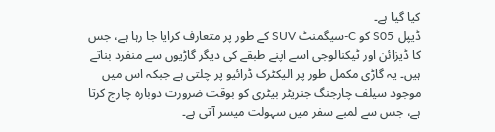کیا گیا ہے۔
ڈیپل S05 کو C-سیگمنٹ SUV کے طور پر متعارف کرایا جا رہا ہے، جس کا ڈیزائن اور ٹیکنالوجی اسے اپنے طبقے کی دیگر گاڑیوں سے منفرد بناتے ہیں۔ یہ گاڑی مکمل طور پر الیکٹرک ڈرائیو پر چلتی ہے جبکہ اس میں موجود سیلف چارجنگ جنریٹر بیٹری کو بوقت ضرورت دوبارہ چارج کرتا ہے، جس سے لمبے سفر میں سہولت میسر آتی ہے۔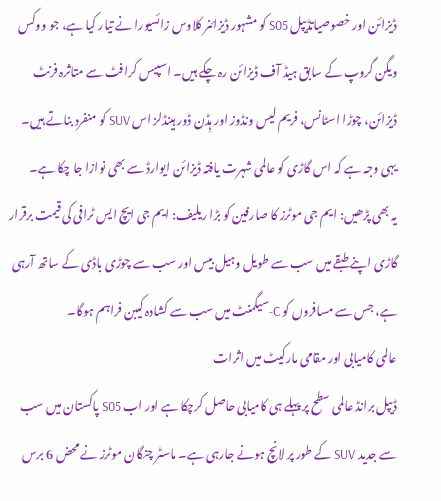ڈیزائن اور خصوصیاتڈیپل S05 کو مشہور ڈیزائنر کلاوس زائسیورا نے تیار کیا ہے، جو ووکس ویگن گروپ کے سابق ہیڈ آف ڈیزائن رہ چکے ہیں۔ اسپیس کرافٹ سے متاثرہ فرنٹ ڈیزائن، چوڑا اسٹانس، فریم لیس ونڈوز اور ہِڈن ڈور ہینڈلز اس SUV کو منفرد بناتے ہیں۔ یہی وجہ ہے کہ اس گاڑی کو عالمی شہرت یافتہ ڈیزائن ایوارڈ سے بھی نوازا جا چکا ہے۔
یہ بھی پڑھیں: ایم جی موٹرز کا صارفین کو بڑا ریلیف: ایم جی ایچ ایس ٹرافی کی قیمت برقرار
گاڑی اپنے طبقے میں سب سے طویل وہیل بیس اور سب سے چوڑی باڈی کے ساتھ آرہی ہے، جس سے مسافروں کو C-سیگمنٹ میں سب سے کشادہ کیبن فراہم ہوگا۔
عالمی کامیابی اور مقامی مارکیٹ میں اثرات
ڈیپل برانڈ عالمی سطح پر پہلے ہی کامیابی حاصل کرچکا ہے اور اب S05 پاکستان میں سب سے جدید SUV کے طور پر لانچ ہونے جارہی ہے۔ ماسٹر چنگان موٹرز نے محض 6 برس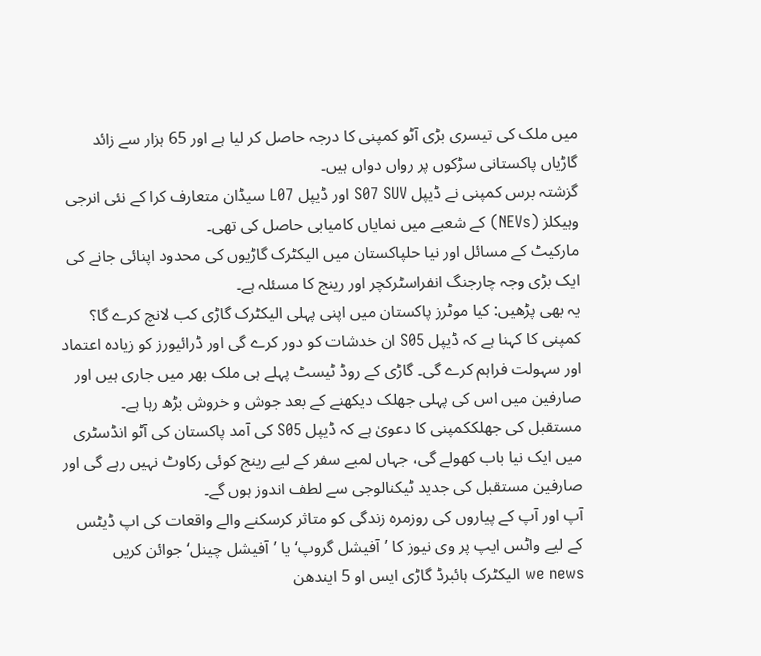میں ملک کی تیسری بڑی آٹو کمپنی کا درجہ حاصل کر لیا ہے اور 65 ہزار سے زائد گاڑیاں پاکستانی سڑکوں پر رواں دواں ہیں۔
گزشتہ برس کمپنی نے ڈیپل S07 SUV اور ڈیپل L07 سیڈان متعارف کرا کے نئی انرجی وہیکلز (NEVs) کے شعبے میں نمایاں کامیابی حاصل کی تھی۔
مارکیٹ کے مسائل اور نیا حلپاکستان میں الیکٹرک گاڑیوں کی محدود اپنائی جانے کی ایک بڑی وجہ چارجنگ انفراسٹرکچر اور رینج کا مسئلہ ہے۔
یہ بھی پڑھیں: کیا موٹرز پاکستان میں اپنی پہلی الیکٹرک گاڑی کب لانچ کرے گا؟
کمپنی کا کہنا ہے کہ ڈیپل S05 ان خدشات کو دور کرے گی اور ڈرائیورز کو زیادہ اعتماد اور سہولت فراہم کرے گی۔ گاڑی کے روڈ ٹیسٹ پہلے ہی ملک بھر میں جاری ہیں اور صارفین میں اس کی پہلی جھلک دیکھنے کے بعد جوش و خروش بڑھ رہا ہے۔
مستقبل کی جھلککمپنی کا دعویٰ ہے کہ ڈیپل S05 کی آمد پاکستان کی آٹو انڈسٹری میں ایک نیا باب کھولے گی، جہاں لمبے سفر کے لیے رینج کوئی رکاوٹ نہیں رہے گی اور صارفین مستقبل کی جدید ٹیکنالوجی سے لطف اندوز ہوں گے۔
آپ اور آپ کے پیاروں کی روزمرہ زندگی کو متاثر کرسکنے والے واقعات کی اپ ڈیٹس کے لیے واٹس ایپ پر وی نیوز کا ’آفیشل گروپ‘ یا ’آفیشل چینل‘ جوائن کریں
we news الیکٹرک ہائبرڈ گاڑی ایس او 5 ایندھن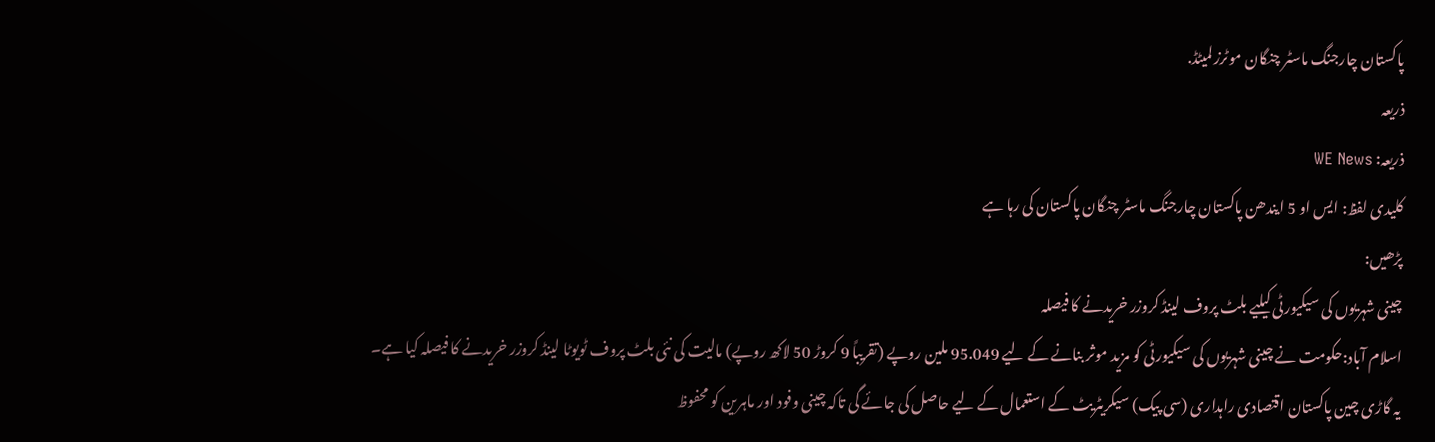پاکستان چارجنگ ماسٹر چنگان موٹرز لمیٹڈ.
ذریعہ
ذریعہ: WE News
کلیدی لفظ: ایس او 5 ایندھن پاکستان چارجنگ ماسٹر چنگان پاکستان کی رہا ہے
پڑھیں:
چینی شہریوں کی سیکیورٹی کیلیے بلٹ پروف لینڈ کروزر خریدنے کا فیصلہ
اسلام آباد:حکومت نے چینی شہریوں کی سیکیورٹی کو مزید موثر بنانے کے لیے 95.049 ملین روپے (تقریباً 9 کروڑ 50 لاکھ روپے) مالیت کی نئی بلٹ پروف ٹویوٹا لینڈ کروزر خریدنے کا فیصلہ کیا ہے۔
یہ گاڑی چین پاکستان اقتصادی راہداری (سی پیک) سیکریٹریٹ کے استعمال کے لیے حاصل کی جائے گی تاکہ چینی وفود اور ماہرین کو محفوظ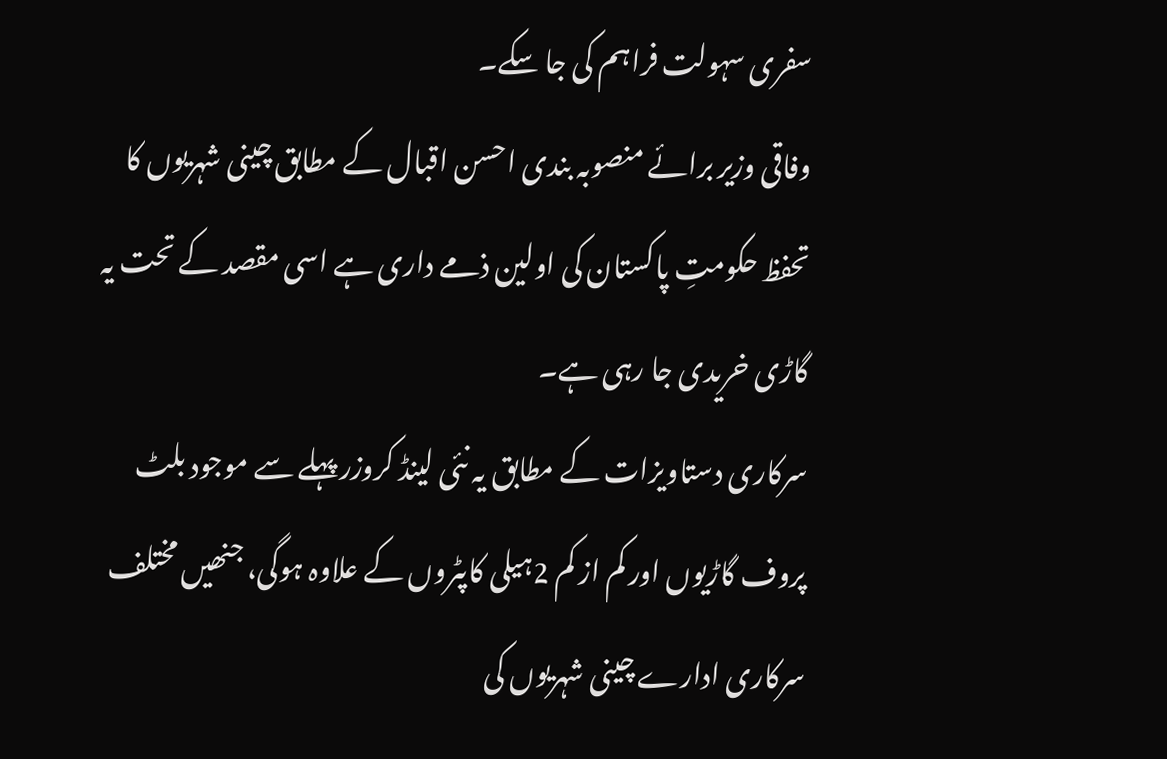سفری سہولت فراہم کی جا سکے۔
وفاقی وزیر برائے منصوبہ بندی احسن اقبال کے مطابق چینی شہریوں کا تحفظ حکومتِ پاکستان کی اولین ذمے داری ہے اسی مقصد کے تحت یہ گاڑی خریدی جا رہی ہے۔
سرکاری دستاویزات کے مطابق یہ نئی لینڈ کروزر پہلے سے موجود بلٹ پروف گاڑیوں اور کم از کم 2ہیلی کاپٹروں کے علاوہ ہوگی، جنھیں مختلف سرکاری ادارے چینی شہریوں کی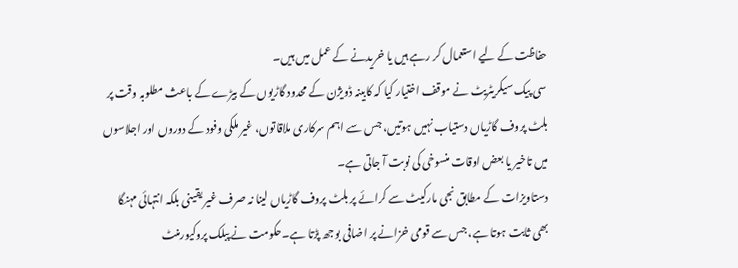حفاظت کے لیے استعمال کر رہے ہیں یا خریدنے کے عمل میں ہیں۔
سی پیک سیکریٹریٹ نے موقف اختیار کیا کہ کابینہ ڈویژن کے محدود گاڑیوں کے بیڑے کے باعث مطلوبہ وقت پر بلٹ پروف گاڑیاں دستیاب نہیں ہوتیں، جس سے اہم سرکاری ملاقاتوں، غیر ملکی وفود کے دوروں اور اجلاسوں میں تاخیر یا بعض اوقات منسوخی کی نوبت آ جاتی ہے۔
دستاویزات کے مطابق نجی مارکیٹ سے کرائے پر بلٹ پروف گاڑیاں لینا نہ صرف غیر یقینی بلکہ انتہائی مہنگا بھی ثابت ہوتا ہے، جس سے قومی خزانے پر اضافی بوجھ پڑتا ہے۔حکومت نے پبلک پروکیورمنٹ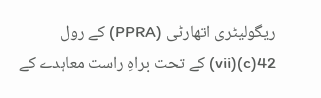ریگولیٹری اتھارٹی (PPRA) کے رول 42(c)(vii) کے تحت براہِ راست معاہدے کے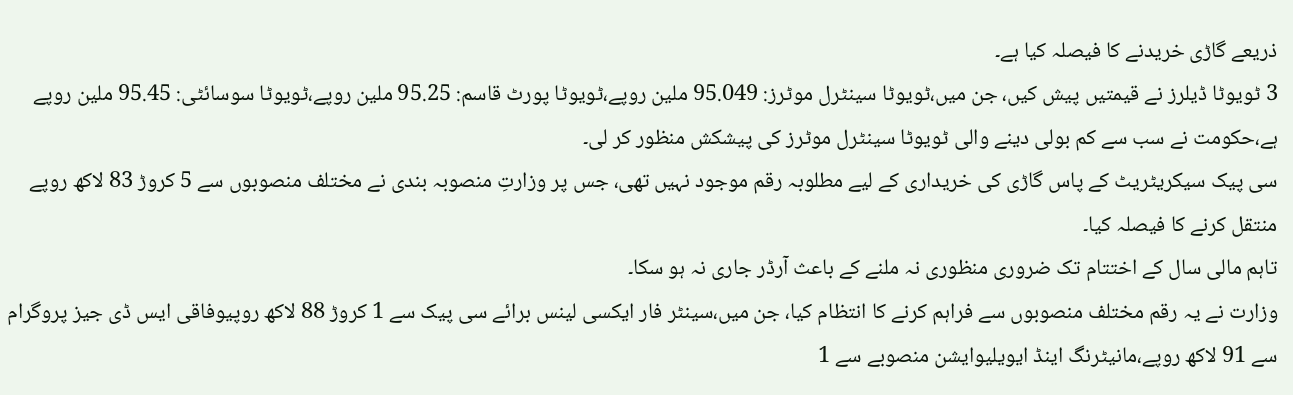ذریعے گاڑی خریدنے کا فیصلہ کیا ہے۔
3 ٹویوٹا ڈیلرز نے قیمتیں پیش کیں، جن میں،ٹویوٹا سینٹرل موٹرز: 95.049 ملین روپے،ٹویوٹا پورٹ قاسم: 95.25 ملین روپے،ٹویوٹا سوسائٹی: 95.45 ملین روپے ہے،حکومت نے سب سے کم بولی دینے والی ٹویوٹا سینٹرل موٹرز کی پیشکش منظور کر لی۔
سی پیک سیکریٹریٹ کے پاس گاڑی کی خریداری کے لیے مطلوبہ رقم موجود نہیں تھی، جس پر وزارتِ منصوبہ بندی نے مختلف منصوبوں سے 5 کروڑ 83 لاکھ روپے منتقل کرنے کا فیصلہ کیا۔
تاہم مالی سال کے اختتام تک ضروری منظوری نہ ملنے کے باعث آرڈر جاری نہ ہو سکا۔
وزارت نے یہ رقم مختلف منصوبوں سے فراہم کرنے کا انتظام کیا، جن میں،سینٹر فار ایکسی لینس برائے سی پیک سے 1 کروڑ 88 لاکھ روپیوفاقی ایس ڈی جیز پروگرام سے 91 لاکھ روپے،مانیٹرنگ اینڈ ایویلیوایشن منصوبے سے 1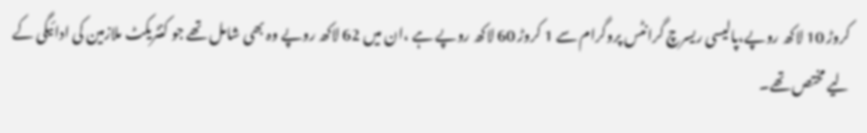کروڑ 10 لاکھ روپے،پالیسی ریسرچ گرانٹس پروگرام سے 1 کروڑ 60 لاکھ روپے ہے ،ان میں 62 لاکھ روپے وہ بھی شامل تھے جو کنٹریکٹ ملازمین کی ادائیگی کے لیے مختص تھے۔